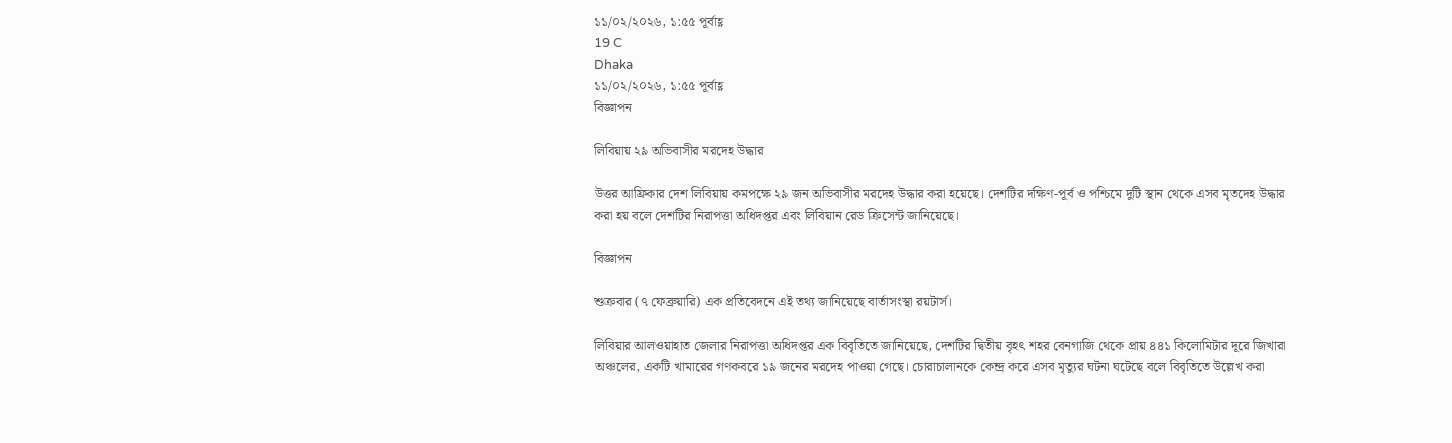১১/০২/২০২৬, ১:৫৫ পূর্বাহ্ণ
19 C
Dhaka
১১/০২/২০২৬, ১:৫৫ পূর্বাহ্ণ
বিজ্ঞাপন

লিবিয়ায় ২৯ অভিবাসীর মরদেহ উদ্ধার

উত্তর আফ্রিকার দেশ লিবিয়ায় কমপক্ষে ২৯ জন অভিবাসীর মরদেহ উদ্ধার করা হয়েছে। দেশটির দক্ষিণ-পূর্ব ও পশ্চিমে দুটি স্থান থেকে এসব মৃতদেহ উদ্ধার করা হয় বলে দেশটির নিরাপত্তা অধিদপ্তর এবং লিবিয়ান রেড ক্রিসেন্ট জানিয়েছে।

বিজ্ঞাপন

শুক্রবার (৭ ফেব্রুয়ারি) এক প্রতিবেদনে এই তথ্য জানিয়েছে বার্তাসংস্থা রয়টার্স।

লিবিয়ার আলওয়াহাত জেলার নিরাপত্তা অধিদপ্তর এক বিবৃতিতে জানিয়েছে, দেশটির দ্বিতীয় বৃহৎ শহর বেনগাজি থেকে প্রায় ৪৪১ কিলোমিটার দূরে জিখারা অঞ্চলের, একটি খামারের গণকবরে ১৯ জনের মরদেহ পাওয়া গেছে। চোরাচালানকে কেন্দ্র করে এসব মৃত্যুর ঘটনা ঘটেছে বলে বিবৃতিতে উল্লেখ করা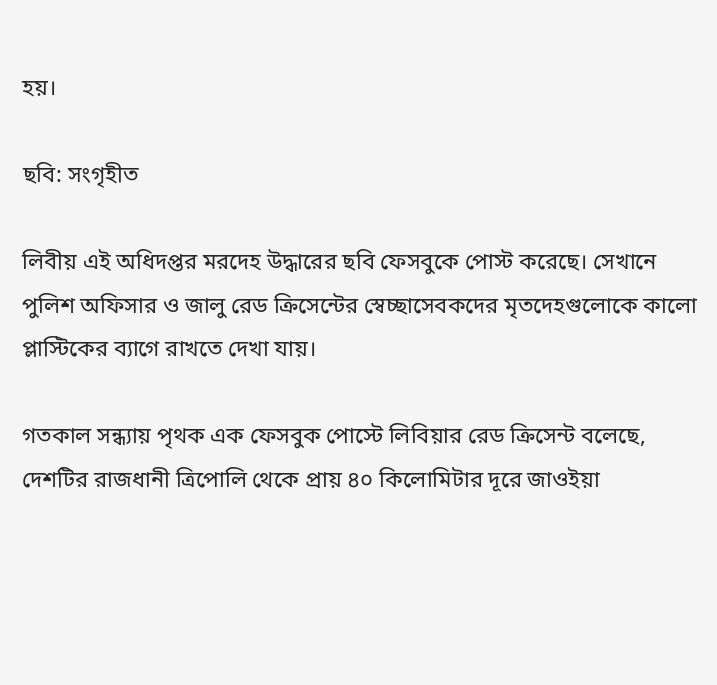হয়।

ছবি: সংগৃহীত

লিবীয় এই অধিদপ্তর মরদেহ উদ্ধারের ছবি ফেসবুকে পোস্ট করেছে। সেখানে পুলিশ অফিসার ও জালু রেড ক্রিসেন্টের স্বেচ্ছাসেবকদের মৃতদেহগুলোকে কালো প্লাস্টিকের ব্যাগে রাখতে দেখা যায়।

গতকাল সন্ধ্যায় পৃথক এক ফেসবুক পোস্টে লিবিয়ার রেড ক্রিসেন্ট বলেছে, দেশটির রাজধানী ত্রিপোলি থেকে প্রায় ৪০ কিলোমিটার দূরে জাওইয়া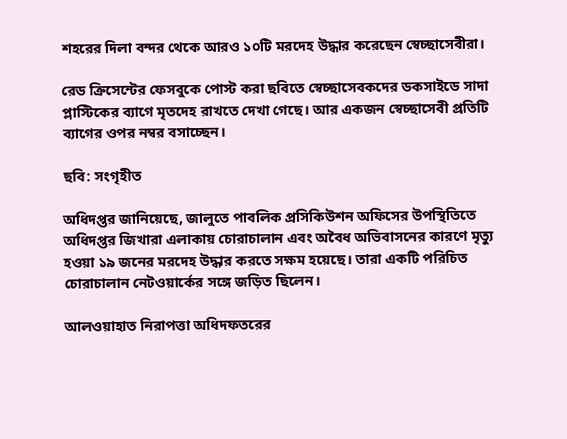শহরের দিলা বন্দর থেকে আরও ১০টি মরদেহ উদ্ধার করেছেন স্বেচ্ছাসেবীরা।

রেড ক্রিসেন্টের ফেসবুকে পোস্ট করা ছবিতে স্বেচ্ছাসেবকদের ডকসাইডে সাদা প্লাস্টিকের ব্যাগে মৃতদেহ রাখতে দেখা গেছে। আর একজন স্বেচ্ছাসেবী প্রতিটি ব্যাগের ওপর নম্বর বসাচ্ছেন।

ছবি: সংগৃহীত

অধিদপ্তর জানিয়েছে, জালুতে পাবলিক প্রসিকিউশন অফিসের উপস্থিতিতে অধিদপ্তর জিখারা এলাকায় চোরাচালান এবং অবৈধ অভিবাসনের কারণে মৃত্যু হওয়া ১৯ জনের মরদেহ উদ্ধার করতে সক্ষম হয়েছে। তারা একটি পরিচিত চোরাচালান নেটওয়ার্কের সঙ্গে জড়িত ছিলেন।

আলওয়াহাত নিরাপত্তা অধিদফতরের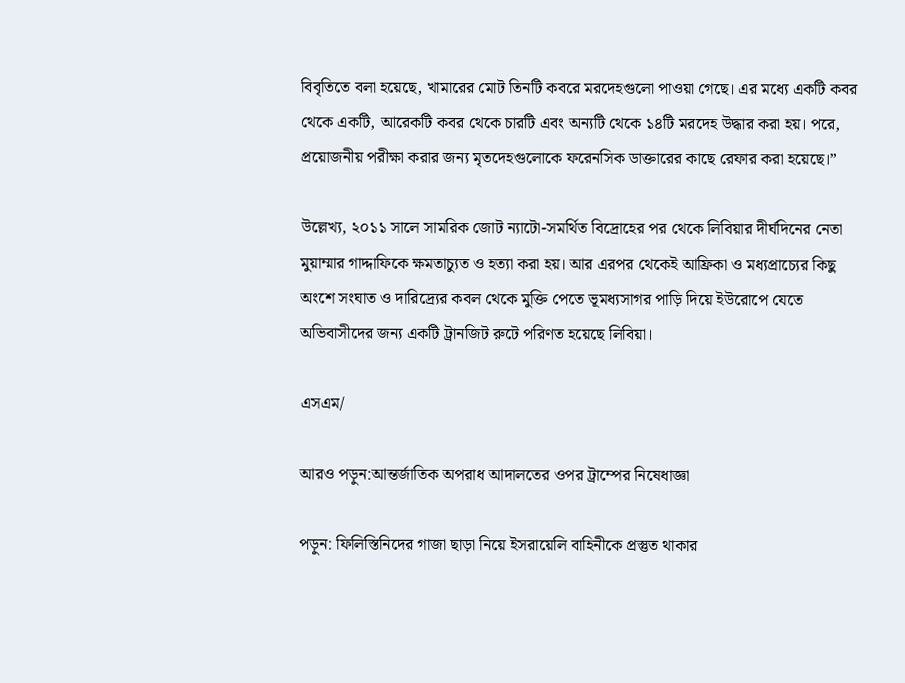বিবৃতিতে বলা হয়েছে, খামারের মোট তিনটি কবরে মরদেহগুলো পাওয়া গেছে। এর মধ্যে একটি কবর থেকে একটি, আরেকটি কবর থেকে চারটি এবং অন্যটি থেকে ১৪টি মরদেহ উদ্ধার করা হয়। পরে, প্রয়োজনীয় পরীক্ষা করার জন্য মৃতদেহগুলোকে ফরেনসিক ডাক্তারের কাছে রেফার করা হয়েছে।”

উল্লেখ্য, ২০১১ সালে সামরিক জোট ন্যাটো-সমর্থিত বিদ্রোহের পর থেকে লিবিয়ার দীর্ঘদিনের নেতা মুয়াম্মার গাদ্দাফিকে ক্ষমতাচ্যুত ও হত্যা করা হয়। আর এরপর থেকেই আফ্রিকা ও মধ্যপ্রাচ্যের কিছু অংশে সংঘাত ও দারিদ্র্যের কবল থেকে মুক্তি পেতে ভূমধ্যসাগর পাড়ি দিয়ে ইউরোপে যেতে অভিবাসীদের জন্য একটি ট্রানজিট রুটে পরিণত হয়েছে লিবিয়া।

এসএম/

আরও পড়ুন:আন্তর্জাতিক অপরাধ আদালতের ওপর ট্রাম্পের নিষেধাজ্ঞা

পড়ুন: ফিলিস্তিনিদের গাজা ছাড়া নিয়ে ইসরায়েলি বাহিনীকে প্রস্তুত থাকার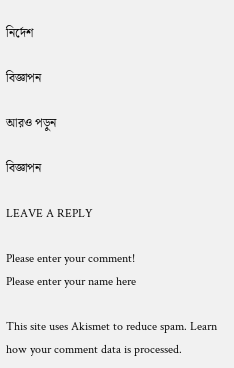নির্দেশ

বিজ্ঞাপন

আরও পড়ুন

বিজ্ঞাপন

LEAVE A REPLY

Please enter your comment!
Please enter your name here

This site uses Akismet to reduce spam. Learn how your comment data is processed.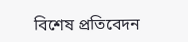বিশেষ প্রতিবেদন